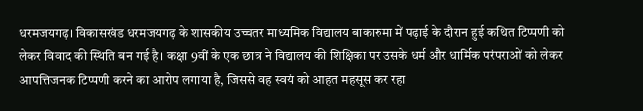धरमजयगढ़। विकासखंड धरमजयगढ़ के शासकीय उच्चतर माध्यमिक विद्यालय बाकारुमा में पढ़ाई के दौरान हुई कथित टिप्पणी को लेकर विवाद की स्थिति बन गई है। कक्षा 9वीं के एक छात्र ने विद्यालय की शिक्षिका पर उसके धर्म और धार्मिक परंपराओं को लेकर आपत्तिजनक टिप्पणी करने का आरोप लगाया है, जिससे वह स्वयं को आहत महसूस कर रहा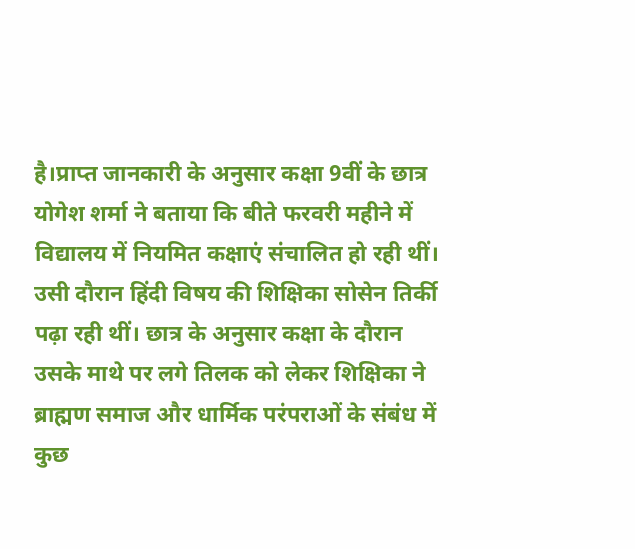है।प्राप्त जानकारी के अनुसार कक्षा 9वीं के छात्र योगेश शर्मा ने बताया कि बीते फरवरी महीने में विद्यालय में नियमित कक्षाएं संचालित हो रही थीं। उसी दौरान हिंदी विषय की शिक्षिका सोसेन तिर्की पढ़ा रही थीं। छात्र के अनुसार कक्षा के दौरान उसके माथे पर लगे तिलक को लेकर शिक्षिका ने ब्राह्मण समाज और धार्मिक परंपराओं के संबंध में कुछ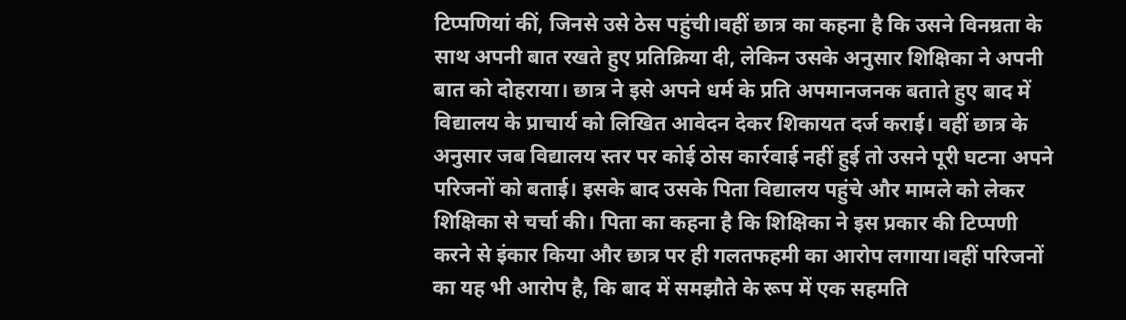टिप्पणियां कीं, जिनसे उसे ठेस पहुंची।वहीं छात्र का कहना है कि उसने विनम्रता के साथ अपनी बात रखते हुए प्रतिक्रिया दी, लेकिन उसके अनुसार शिक्षिका ने अपनी बात को दोहराया। छात्र ने इसे अपने धर्म के प्रति अपमानजनक बताते हुए बाद में विद्यालय के प्राचार्य को लिखित आवेदन देकर शिकायत दर्ज कराई। वहीं छात्र के अनुसार जब विद्यालय स्तर पर कोई ठोस कार्रवाई नहीं हुई तो उसने पूरी घटना अपने परिजनों को बताई। इसके बाद उसके पिता विद्यालय पहुंचे और मामले को लेकर शिक्षिका से चर्चा की। पिता का कहना है कि शिक्षिका ने इस प्रकार की टिप्पणी करने से इंकार किया और छात्र पर ही गलतफहमी का आरोप लगाया।वहीं परिजनों का यह भी आरोप है, कि बाद में समझौते के रूप में एक सहमति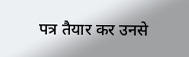पत्र तैयार कर उनसे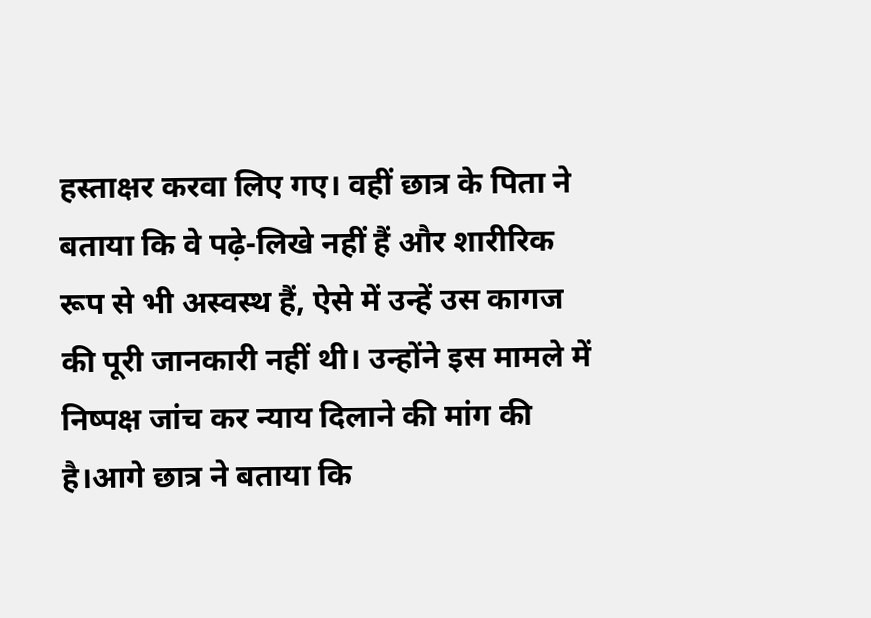हस्ताक्षर करवा लिए गए। वहीं छात्र के पिता ने बताया कि वे पढ़े-लिखे नहीं हैं और शारीरिक रूप से भी अस्वस्थ हैं, ऐसे में उन्हें उस कागज की पूरी जानकारी नहीं थी। उन्होंने इस मामले में निष्पक्ष जांच कर न्याय दिलाने की मांग की है।आगे छात्र ने बताया कि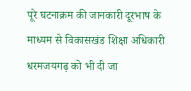पूरे घटनाक्रम की जानकारी दूरभाष के माध्यम से विकासखंड शिक्षा अधिकारी धरमजयगढ़ को भी दी जा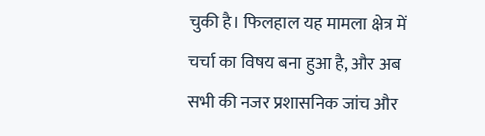चुकी है। फिलहाल यह मामला क्षेत्र में चर्चा का विषय बना हुआ है, और अब सभी की नजर प्रशासनिक जांच और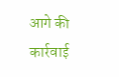आगे की कार्रवाई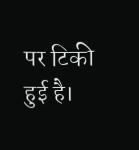पर टिकी हुई है।